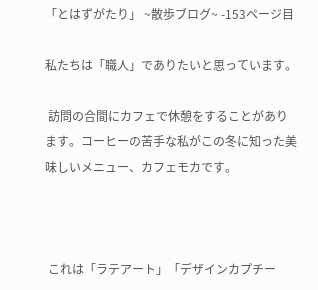「とはずがたり」 ~散歩ブログ~ -153ページ目

私たちは「職人」でありたいと思っています。

 訪問の合間にカフェで休憩をすることがあります。コーヒーの苦手な私がこの冬に知った美味しいメニュー、カフェモカです。



 これは「ラテアート」「デザインカプチー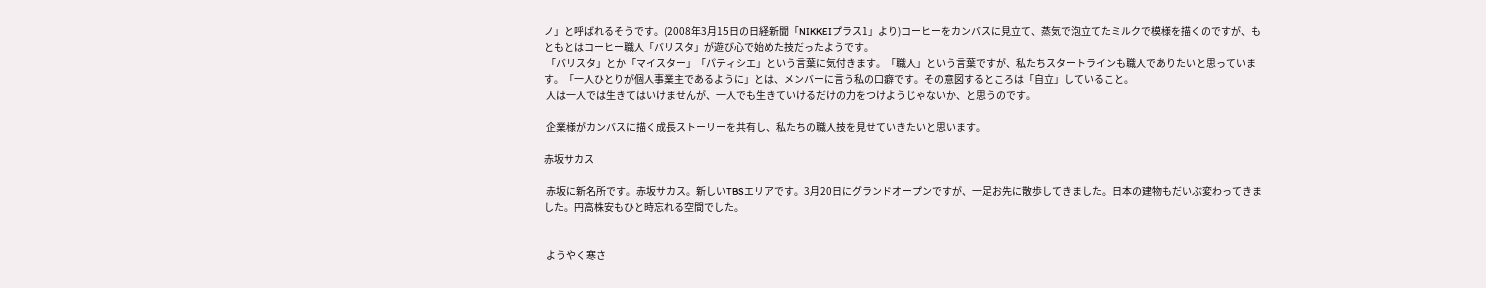ノ」と呼ばれるそうです。(2008年3月15日の日経新聞「NIKKEIプラス1」より)コーヒーをカンバスに見立て、蒸気で泡立てたミルクで模様を描くのですが、もともとはコーヒー職人「バリスタ」が遊び心で始めた技だったようです。
 「バリスタ」とか「マイスター」「パティシエ」という言葉に気付きます。「職人」という言葉ですが、私たちスタートラインも職人でありたいと思っています。「一人ひとりが個人事業主であるように」とは、メンバーに言う私の口癖です。その意図するところは「自立」していること。
 人は一人では生きてはいけませんが、一人でも生きていけるだけの力をつけようじゃないか、と思うのです。

 企業様がカンバスに描く成長ストーリーを共有し、私たちの職人技を見せていきたいと思います。

赤坂サカス

 赤坂に新名所です。赤坂サカス。新しいTBSエリアです。3月20日にグランドオープンですが、一足お先に散歩してきました。日本の建物もだいぶ変わってきました。円高株安もひと時忘れる空間でした。


 ようやく寒さ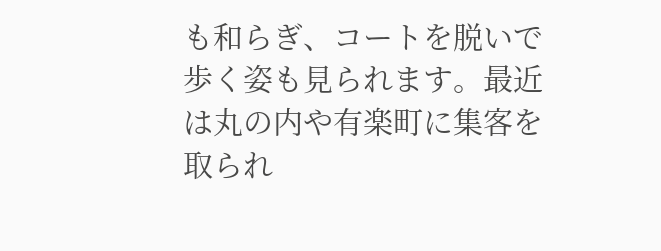も和らぎ、コートを脱いで歩く姿も見られます。最近は丸の内や有楽町に集客を取られ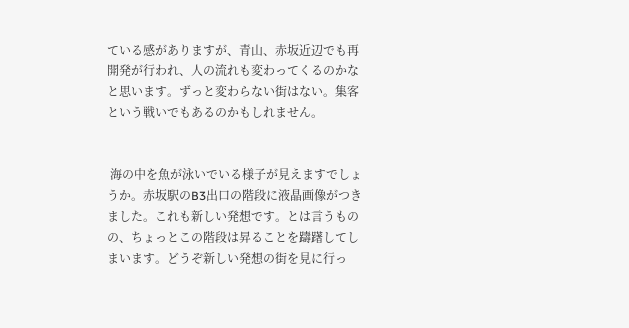ている感がありますが、青山、赤坂近辺でも再開発が行われ、人の流れも変わってくるのかなと思います。ずっと変わらない街はない。集客という戦いでもあるのかもしれません。


 海の中を魚が泳いでいる様子が見えますでしょうか。赤坂駅のB3出口の階段に液晶画像がつきました。これも新しい発想です。とは言うものの、ちょっとこの階段は昇ることを躊躇してしまいます。どうぞ新しい発想の街を見に行っ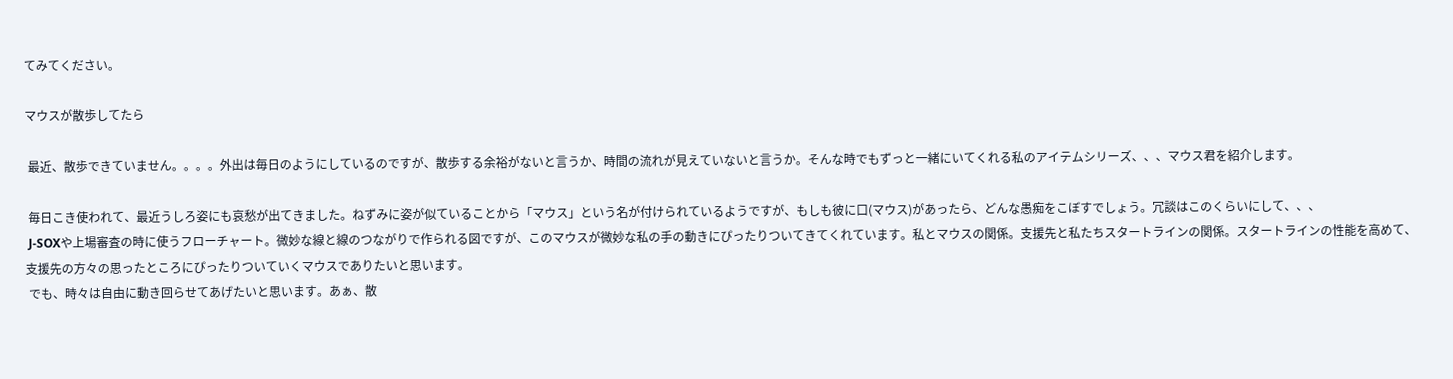てみてください。

マウスが散歩してたら

 最近、散歩できていません。。。。外出は毎日のようにしているのですが、散歩する余裕がないと言うか、時間の流れが見えていないと言うか。そんな時でもずっと一緒にいてくれる私のアイテムシリーズ、、、マウス君を紹介します。

 毎日こき使われて、最近うしろ姿にも哀愁が出てきました。ねずみに姿が似ていることから「マウス」という名が付けられているようですが、もしも彼に口(マウス)があったら、どんな愚痴をこぼすでしょう。冗談はこのくらいにして、、、
 J-SOXや上場審査の時に使うフローチャート。微妙な線と線のつながりで作られる図ですが、このマウスが微妙な私の手の動きにぴったりついてきてくれています。私とマウスの関係。支援先と私たちスタートラインの関係。スタートラインの性能を高めて、支援先の方々の思ったところにぴったりついていくマウスでありたいと思います。
 でも、時々は自由に動き回らせてあげたいと思います。あぁ、散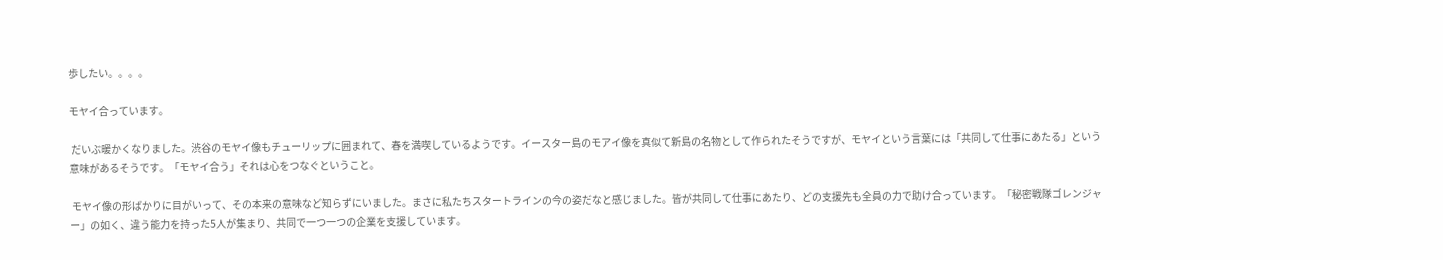歩したい。。。。

モヤイ合っています。

 だいぶ暖かくなりました。渋谷のモヤイ像もチューリップに囲まれて、春を満喫しているようです。イースター島のモアイ像を真似て新島の名物として作られたそうですが、モヤイという言葉には「共同して仕事にあたる」という意味があるそうです。「モヤイ合う」それは心をつなぐということ。

 モヤイ像の形ばかりに目がいって、その本来の意味など知らずにいました。まさに私たちスタートラインの今の姿だなと感じました。皆が共同して仕事にあたり、どの支援先も全員の力で助け合っています。「秘密戦隊ゴレンジャー」の如く、違う能力を持った5人が集まり、共同で一つ一つの企業を支援しています。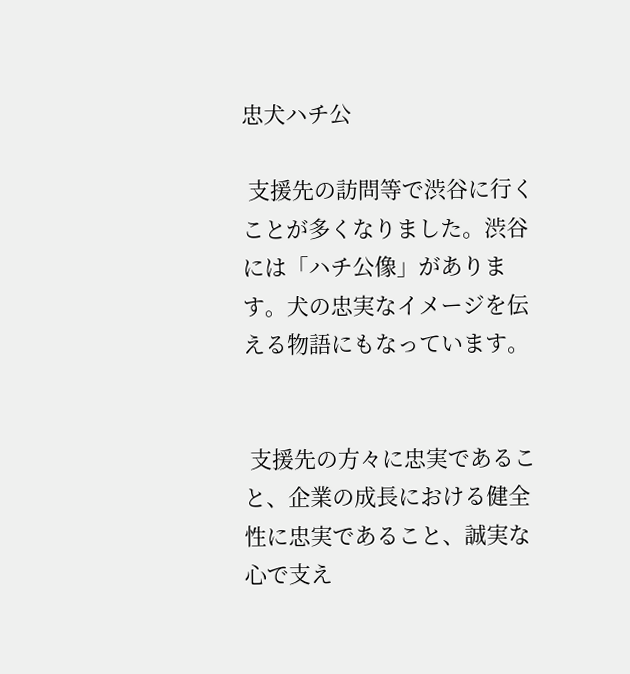忠犬ハチ公

 支援先の訪問等で渋谷に行くことが多くなりました。渋谷には「ハチ公像」があります。犬の忠実なイメージを伝える物語にもなっています。


 支援先の方々に忠実であること、企業の成長における健全性に忠実であること、誠実な心で支え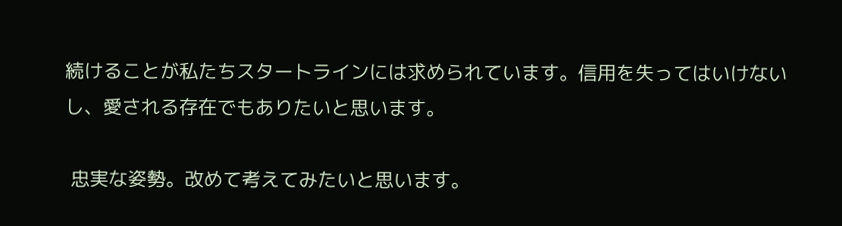続けることが私たちスタートラインには求められています。信用を失ってはいけないし、愛される存在でもありたいと思います。

 忠実な姿勢。改めて考えてみたいと思います。